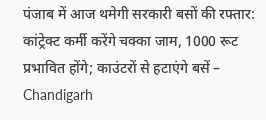पंजाब में आज थमेगी सरकारी बसों की रफ्तार: कांट्रेक्ट कर्मी करेंगे चक्का जाम, 1000 रूट प्रभावित होंगे; काउंटरों से हटाएंगे बसें – Chandigarh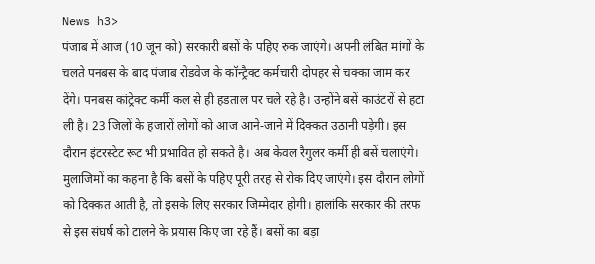News h3>
पंजाब में आज (10 जून को) सरकारी बसों के पहिए रुक जाएंगे। अपनी लंबित मांगों के चलते पनबस के बाद पंजाब रोडवेज के कॉन्ट्रैक्ट कर्मचारी दोपहर से चक्का जाम कर देंगे। पनबस कांट्रेक्ट कर्मी कल से ही हडताल पर चले रहे है। उन्होंने बसें काउंटरों से हटा ली है। 23 जिलों के हजारों लोगों को आज आने-जाने में दिक्कत उठानी पड़ेगी। इस दौरान इंटरस्टेट रूट भी प्रभावित हो सकते है। अब केवल रैगुलर कर्मी ही बसें चलाएंगे। मुलाजिमों का कहना है कि बसों के पहिए पूरी तरह से रोक दिए जाएंगे। इस दौरान लोगों को दिक्कत आती है, तो इसके लिए सरकार जिम्मेदार होगी। हालांकि सरकार की तरफ से इस संघर्ष को टालने के प्रयास किए जा रहे हैं। बसों का बड़ा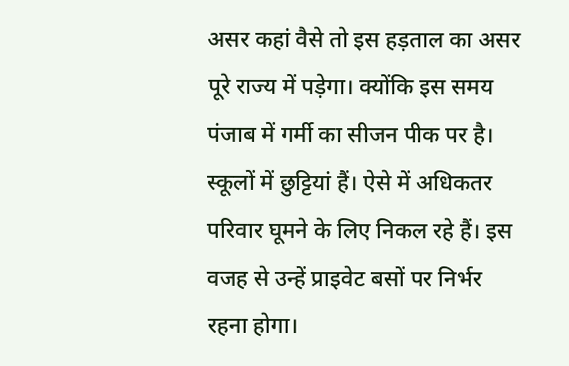असर कहां वैसे तो इस हड़ताल का असर पूरे राज्य में पड़ेगा। क्योंकि इस समय पंजाब में गर्मी का सीजन पीक पर है। स्कूलों में छुट्टियां हैं। ऐसे में अधिकतर परिवार घूमने के लिए निकल रहे हैं। इस वजह से उन्हें प्राइवेट बसों पर निर्भर रहना होगा।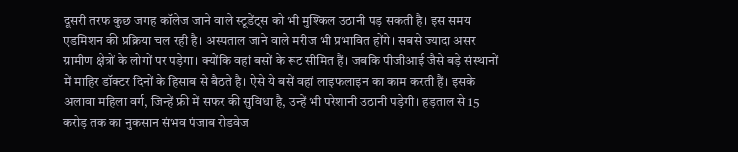दूसरी तरफ कुछ जगह कॉलेज जाने वाले स्टूडेंट्स को भी मुश्किल उठानी पड़ सकती है। इस समय एडमिशन की प्रक्रिया चल रही है। अस्पताल जाने वाले मरीज भी प्रभावित होंगे। सबसे ज्यादा असर ग्रामीण क्षेत्रों के लोगों पर पड़ेगा। क्योंकि वहां बसों के रूट सीमित हैं। जबकि पीजीआई जैसे बड़े संस्थानों में माहिर डॉक्टर दिनों के हिसाब से बैठते है। ऐसे ये बसें वहां लाइफलाइन का काम करती हैं। इसके अलावा महिला वर्ग, जिन्हें फ्री में सफर की सुविधा है, उन्हें भी परेशानी उठानी पड़ेगी। हड़ताल से 15 करोड़ तक का नुकसान संभव पंजाब रोडवेज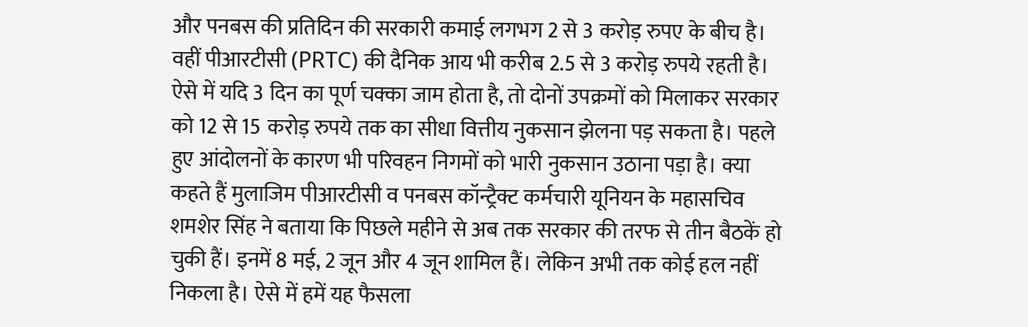और पनबस की प्रतिदिन की सरकारी कमाई लगभग 2 से 3 करोड़ रुपए के बीच है। वहीं पीआरटीसी (PRTC) की दैनिक आय भी करीब 2.5 से 3 करोड़ रुपये रहती है। ऐसे में यदि 3 दिन का पूर्ण चक्का जाम होता है, तो दोनों उपक्रमों को मिलाकर सरकार को 12 से 15 करोड़ रुपये तक का सीधा वित्तीय नुकसान झेलना पड़ सकता है। पहले हुए आंदोलनों के कारण भी परिवहन निगमों को भारी नुकसान उठाना पड़ा है। क्या कहते हैं मुलाजिम पीआरटीसी व पनबस कॉन्ट्रैक्ट कर्मचारी यूनियन के महासचिव शमशेर सिंह ने बताया कि पिछले महीने से अब तक सरकार की तरफ से तीन बैठकें हो चुकी हैं। इनमें 8 मई, 2 जून और 4 जून शामिल हैं। लेकिन अभी तक कोई हल नहीं निकला है। ऐसे में हमें यह फैसला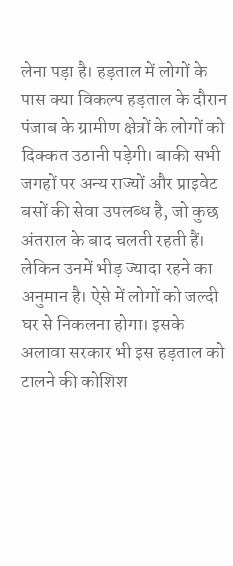लेना पड़ा है। हड़ताल में लोगों के पास क्या विकल्प हड़ताल के दौरान पंजाब के ग्रामीण क्षेत्रों के लोगों को दिक्कत उठानी पड़ेगी। बाकी सभी जगहों पर अन्य राज्यों और प्राइवेट बसों की सेवा उपलब्ध है, जो कुछ अंतराल के बाद चलती रहती हैं। लेकिन उनमें भीड़ ज्यादा रहने का अनुमान है। ऐसे में लोगों को जल्दी घर से निकलना होगा। इसके अलावा सरकार भी इस हड़ताल को टालने की कोशिश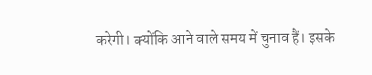करेगी। क्योंकि आने वाले समय में चुनाव हैं। इसके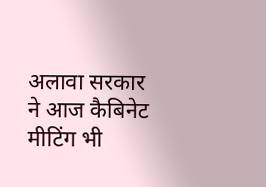अलावा सरकार ने आज कैबिनेट मीटिंग भी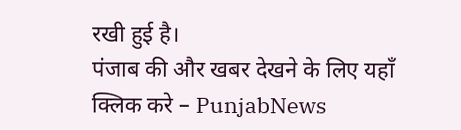रखी हुई है।
पंजाब की और खबर देखने के लिए यहाँ क्लिक करे – PunjabNews